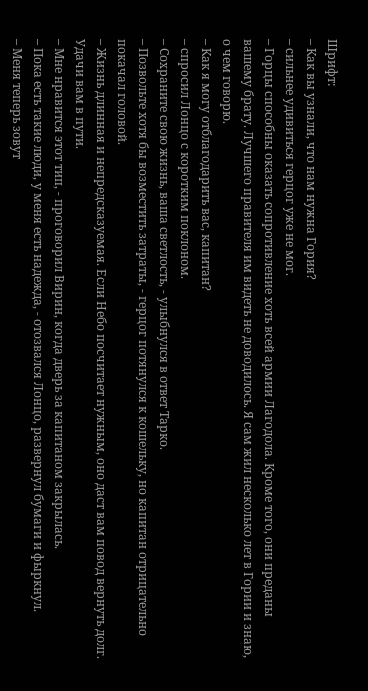Шрифт:
– Как вы узнали, что нам нужна Гория?
– сильнее удивиться герцог уже не мог.
– Горцы способны оказать сопротивление хоть всей армии Лагодола. Кроме того, они преданы вашему брату. Лучшего правителя им видеть не доводилось. Я сам жил несколько лет в Гории и знаю, о чем говорю.
– Как я могу отблагодарить вас, капитан?
– спросил Лонцо с коротким поклоном.
– Сохраните свою жизнь, ваша светлость, - улыбнулся в ответ Тарко.
– Позвольте хотя бы возместить затраты, - герцог потянулся к кошельку, но капитан отрицательно покачал головой.
– Жизнь длинная и непредсказуемая. Если Небо посчитает нужным, оно даст вам повод вернуть долг. Удачи вам в пути.
– Мне нравится этот тип, - проговорил Вирин, когда дверь за капитаном закрылась.
– Пока есть такие люди, у меня есть надежда, - отозвался Лонцо, развернул бумаги и фыркнул.
– Меня теперь зовут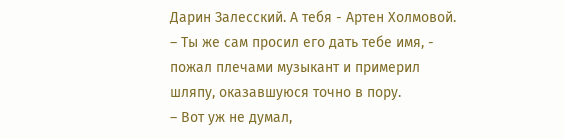Дарин Залесский. А тебя - Артен Холмовой.
– Ты же сам просил его дать тебе имя, - пожал плечами музыкант и примерил шляпу, оказавшуюся точно в пору.
– Вот уж не думал,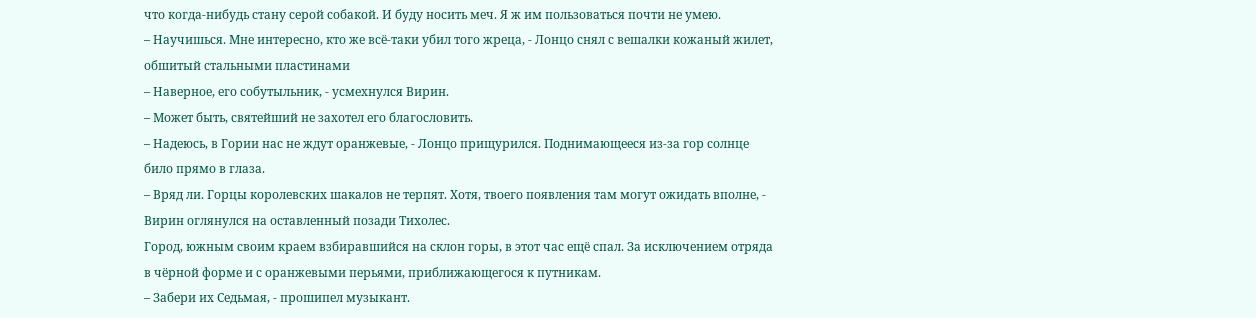что когда-нибудь стану серой собакой. И буду носить меч. Я ж им пользоваться почти не умею.
– Научишься. Мне интересно, кто же всё-таки убил того жреца, - Лонцо снял с вешалки кожаный жилет, обшитый стальными пластинами
– Наверное, его собутыльник, - усмехнулся Вирин.
– Может быть, святейший не захотел его благословить.
– Надеюсь, в Гории нас не ждут оранжевые, - Лонцо прищурился. Поднимающееся из-за гор солнце било прямо в глаза.
– Вряд ли. Горцы королевских шакалов не терпят. Хотя, твоего появления там могут ожидать вполне, - Вирин оглянулся на оставленный позади Тихолес.
Город, южным своим краем взбиравшийся на склон горы, в этот час ещё спал. За исключением отряда в чёрной форме и с оранжевыми перьями, приближающегося к путникам.
– Забери их Седьмая, - прошипел музыкант.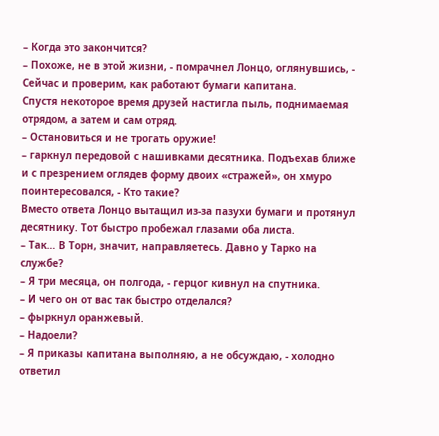– Когда это закончится?
– Похоже, не в этой жизни, - помрачнел Лонцо, оглянувшись, - Сейчас и проверим, как работают бумаги капитана.
Спустя некоторое время друзей настигла пыль, поднимаемая отрядом, а затем и сам отряд.
– Остановиться и не трогать оружие!
– гаркнул передовой с нашивками десятника. Подъехав ближе и с презрением оглядев форму двоих «стражей», он хмуро поинтересовался, - Кто такие?
Вместо ответа Лонцо вытащил из-за пазухи бумаги и протянул десятнику. Тот быстро пробежал глазами оба листа.
– Так… В Торн, значит, направляетесь. Давно у Тарко на службе?
– Я три месяца, он полгода, - герцог кивнул на спутника.
– И чего он от вас так быстро отделался?
– фыркнул оранжевый.
– Надоели?
– Я приказы капитана выполняю, а не обсуждаю, - холодно ответил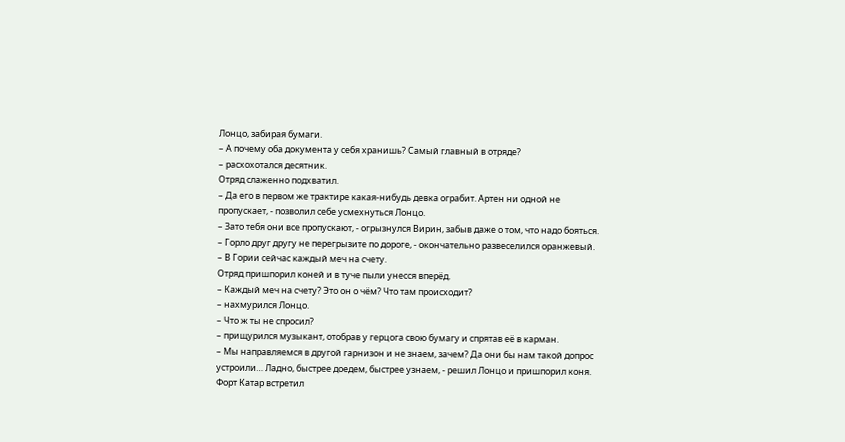Лонцо, забирая бумаги.
– А почему оба документа у себя хранишь? Самый главный в отряде?
– расхохотался десятник.
Отряд слаженно подхватил.
– Да его в первом же трактире какая-нибудь девка ограбит. Артен ни одной не пропускает, - позволил себе усмехнуться Лонцо.
– Зато тебя они все пропускают, - огрызнулся Вирин, забыв даже о том, что надо бояться.
– Горло друг другу не перегрызите по дороге, - окончательно развеселился оранжевый.
– В Гории сейчас каждый меч на счету.
Отряд пришпорил коней и в туче пыли унесся вперёд.
– Каждый меч на счету? Это он о чём? Что там происходит?
– нахмурился Лонцо.
– Что ж ты не спросил?
– прищурился музыкант, отобрав у герцога свою бумагу и спрятав её в карман.
– Мы направляемся в другой гарнизон и не знаем, зачем? Да они бы нам такой допрос устроили… Ладно, быстрее доедем, быстрее узнаем, - решил Лонцо и пришпорил коня.
Форт Катар встретил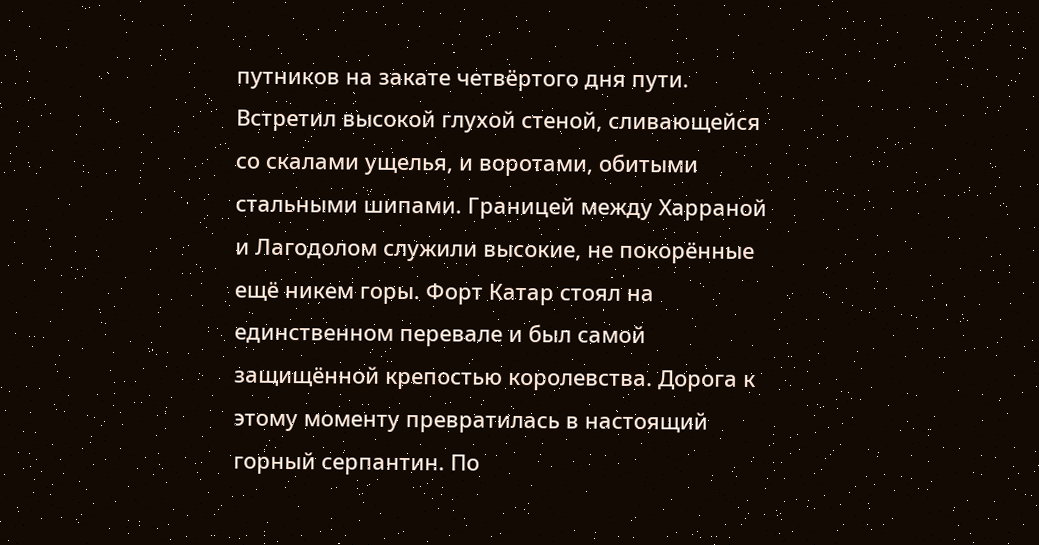путников на закате четвёртого дня пути. Встретил высокой глухой стеной, сливающейся со скалами ущелья, и воротами, обитыми стальными шипами. Границей между Харраной и Лагодолом служили высокие, не покорённые ещё никем горы. Форт Катар стоял на единственном перевале и был самой защищённой крепостью королевства. Дорога к этому моменту превратилась в настоящий горный серпантин. По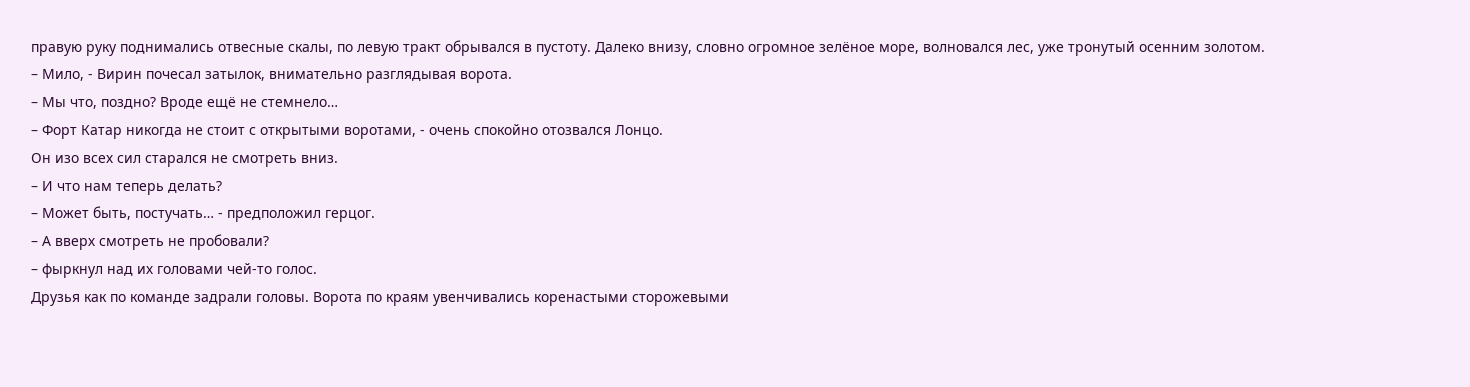правую руку поднимались отвесные скалы, по левую тракт обрывался в пустоту. Далеко внизу, словно огромное зелёное море, волновался лес, уже тронутый осенним золотом.
– Мило, - Вирин почесал затылок, внимательно разглядывая ворота.
– Мы что, поздно? Вроде ещё не стемнело…
– Форт Катар никогда не стоит с открытыми воротами, - очень спокойно отозвался Лонцо.
Он изо всех сил старался не смотреть вниз.
– И что нам теперь делать?
– Может быть, постучать… - предположил герцог.
– А вверх смотреть не пробовали?
– фыркнул над их головами чей-то голос.
Друзья как по команде задрали головы. Ворота по краям увенчивались коренастыми сторожевыми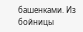башенками. Из бойницы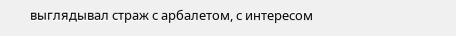выглядывал страж с арбалетом, с интересом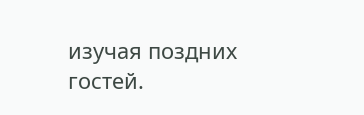изучая поздних гостей.